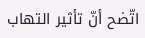اتّضح أنّ تأثير التهاب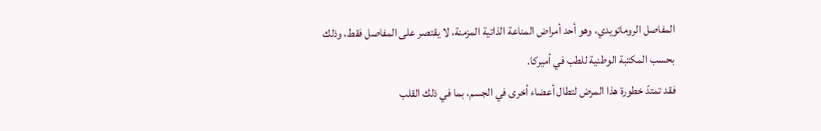المفاصل الروماتويدي، وهو أحد أمراض المناعة الذاتية المزمنة، لا يقتصر على المفاصل فقط، وذلك بحسب المكتبة الوطنية للطب في أميركا.
فقد تمتدّ خطورة هذا المرض لتطال أعضاء أخرى في الجسم، بما في ذلك القلب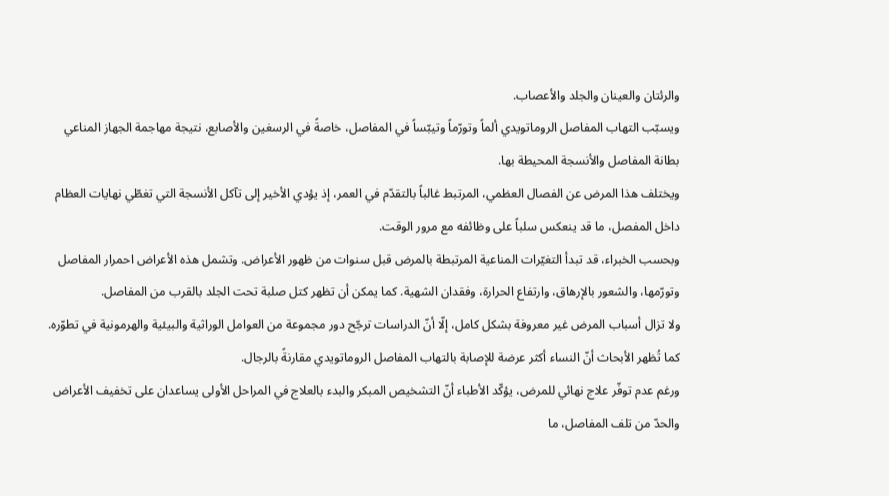والرئتان والعينان والجلد والأعصاب.
ويسبّب التهاب المفاصل الروماتويدي ألماً وتورّماً وتيبّساً في المفاصل، خاصةً في الرسغين والأصابع، نتيجة مهاجمة الجهاز المناعي بطانة المفاصل والأنسجة المحيطة بها.
ويختلف هذا المرض عن الفصال العظمي، المرتبط غالباً بالتقدّم في العمر، إذ يؤدي الأخير إلى تآكل الأنسجة التي تغطّي نهايات العظام داخل المفصل، ما قد ينعكس سلباً على وظائفه مع مرور الوقت.
وبحسب الخبراء، قد تبدأ التغيّرات المناعية المرتبطة بالمرض قبل سنوات من ظهور الأعراض. وتشمل هذه الأعراض احمرار المفاصل وتورّمها، والشعور بالإرهاق، وارتفاع الحرارة، وفقدان الشهية. كما يمكن أن تظهر كتل صلبة تحت الجلد بالقرب من المفاصل.
ولا تزال أسباب المرض غير معروفة بشكل كامل، إلّا أنّ الدراسات ترجّح دور مجموعة من العوامل الوراثية والبيئية والهرمونية في تطوّره. كما تُظهر الأبحاث أنّ النساء أكثر عرضة للإصابة بالتهاب المفاصل الروماتويدي مقارنةً بالرجال.
ورغم عدم توفّر علاج نهائي للمرض، يؤكّد الأطباء أنّ التشخيص المبكر والبدء بالعلاج في المراحل الأولى يساعدان على تخفيف الأعراض والحدّ من تلف المفاصل، ما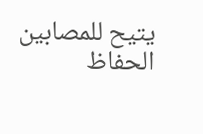يتيح للمصابين الحفاظ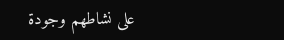على نشاطهم وجودة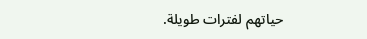حياتهم لفترات طويلة.